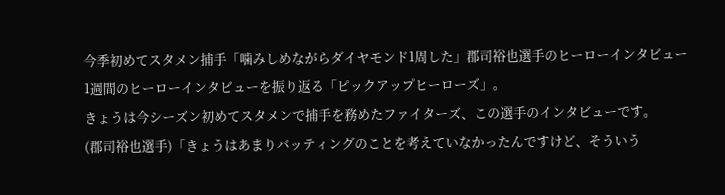今季初めてスタメン捕手「噛みしめながらダイヤモンド1周した」郡司裕也選手のヒーローインタビュー
1週間のヒーローインタビューを振り返る「ピックアップヒーローズ」。
きょうは今シーズン初めてスタメンで捕手を務めたファイターズ、この選手のインタビューです。
(郡司裕也選手)「きょうはあまりバッティングのことを考えていなかったんですけど、そういう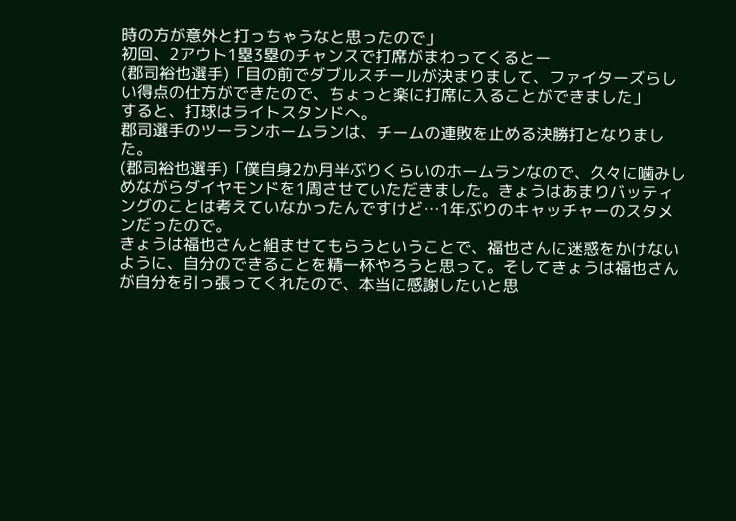時の方が意外と打っちゃうなと思ったので」
初回、2アウト1塁3塁のチャンスで打席がまわってくるとー
(郡司裕也選手)「目の前でダブルスチールが決まりまして、ファイターズらしい得点の仕方ができたので、ちょっと楽に打席に入ることができました」
すると、打球はライトスタンドへ。
郡司選手のツーランホームランは、チームの連敗を止める決勝打となりました。
(郡司裕也選手)「僕自身2か月半ぶりくらいのホームランなので、久々に噛みしめながらダイヤモンドを1周させていただきました。きょうはあまりバッティングのことは考えていなかったんですけど…1年ぶりのキャッチャーのスタメンだったので。
きょうは福也さんと組ませてもらうということで、福也さんに迷惑をかけないように、自分のできることを精一杯やろうと思って。そしてきょうは福也さんが自分を引っ張ってくれたので、本当に感謝したいと思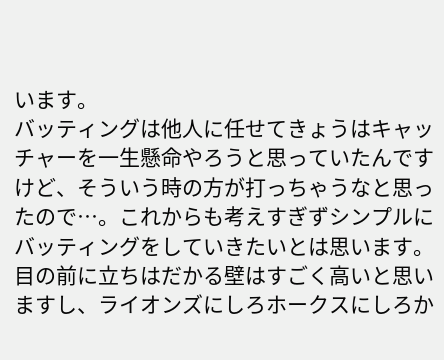います。
バッティングは他人に任せてきょうはキャッチャーを一生懸命やろうと思っていたんですけど、そういう時の方が打っちゃうなと思ったので…。これからも考えすぎずシンプルにバッティングをしていきたいとは思います。
目の前に立ちはだかる壁はすごく高いと思いますし、ライオンズにしろホークスにしろか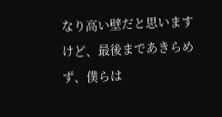なり高い壁だと思いますけど、最後まであきらめず、僕らは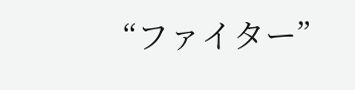“ファイター”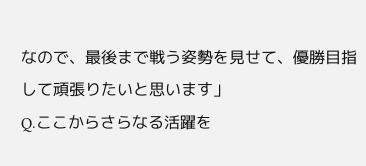なので、最後まで戦う姿勢を見せて、優勝目指して頑張りたいと思います」
Q.ここからさらなる活躍を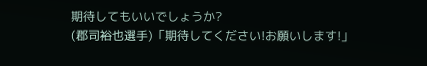期待してもいいでしょうか?
(郡司裕也選手)「期待してください!お願いします!」